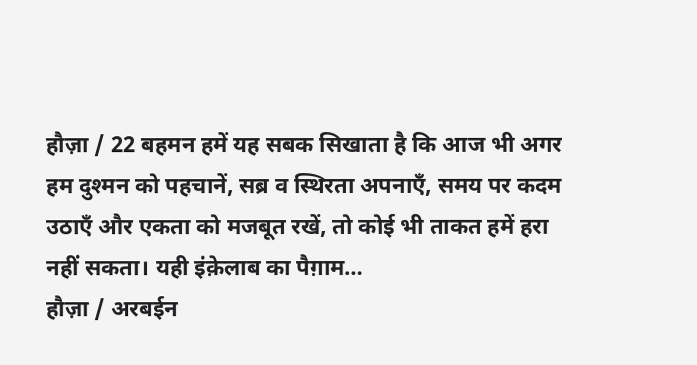हौज़ा / 22 बहमन हमें यह सबक सिखाता है कि आज भी अगर हम दुश्मन को पहचानें, सब्र व स्थिरता अपनाएँ, समय पर कदम उठाएँ और एकता को मजबूत रखें, तो कोई भी ताकत हमें हरा नहीं सकता। यही इंक़ेलाब का पैग़ाम…
हौज़ा / अरबईन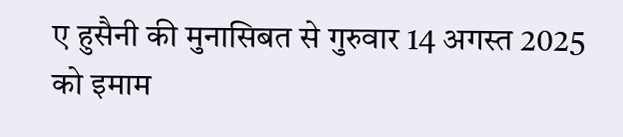ए हुसैनी की मुनासिबत से गुरुवार 14 अगस्त 2025 को इमाम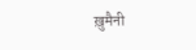ख़ुमैनी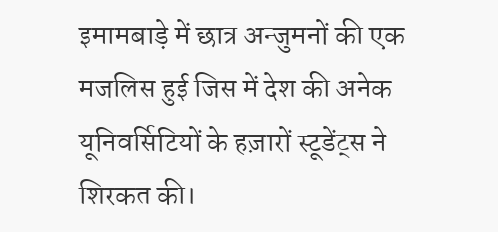इमामबाड़े में छात्र अन्जुमनों की एक मजलिस हुई जिस में देश की अनेक यूनिवर्सिटियों के हज़ारों स्टूडेंट्स ने शिरकत की।